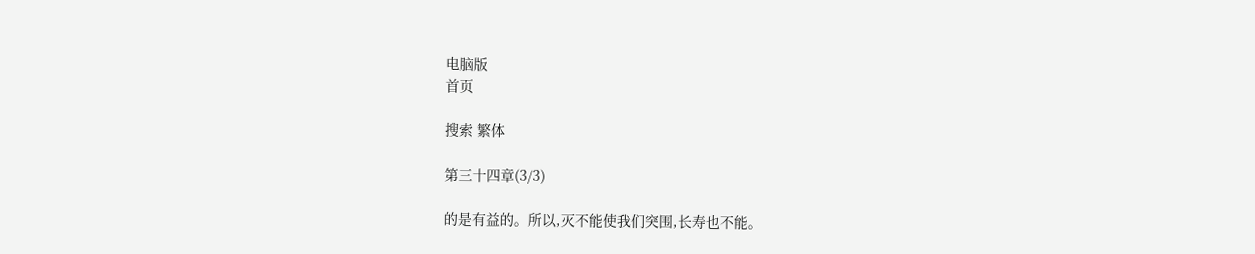电脑版
首页

搜索 繁体

第三十四章(3/3)

的是有益的。所以,灭不能使我们突围,长寿也不能。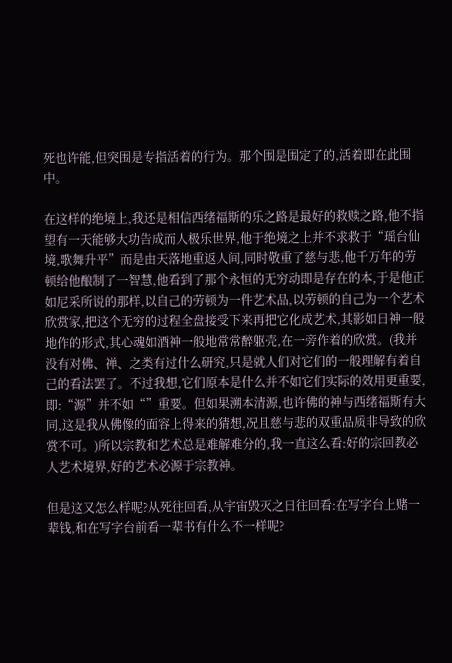死也许能,但突围是专指活着的行为。那个围是围定了的,活着即在此围中。

在这样的绝境上,我还是相信西绪福斯的乐之路是最好的救赎之路,他不指望有一天能够大功告成而人极乐世界,他于绝境之上并不求救于“瑶台仙境,歌舞升平”而是由天落地重返人间,同时敬重了慈与悲,他千万年的劳顿给他酿制了一智慧,他看到了那个永恒的无穷动即是存在的本,于是他正如尼采所说的那样,以自己的劳顿为一件艺术品,以劳顿的自己为一个艺术欣赏家,把这个无穷的过程全盘接受下来再把它化成艺术,其影如日神一般地作的形式,其心魂如酒神一般地常常醉躯壳,在一旁作着的欣赏。(我并没有对佛、禅、之类有过什么研究,只是就人们对它们的一般理解有着自己的看法罢了。不过我想,它们原本是什么并不如它们实际的效用更重要,即:“源”并不如“”重要。但如果溯本清源,也许佛的神与西绪福斯有大同,这是我从佛像的面容上得来的猜想,况且慈与悲的双重品质非导致的欣赏不可。)所以宗教和艺术总是难解难分的,我一直这么看:好的宗回教必人艺术境界,好的艺术必源于宗教神。

但是这又怎么样呢?从死往回看,从宇宙毁灭之日往回看:在写字台上赌一辈钱,和在写字台前看一辈书有什么不一样呢?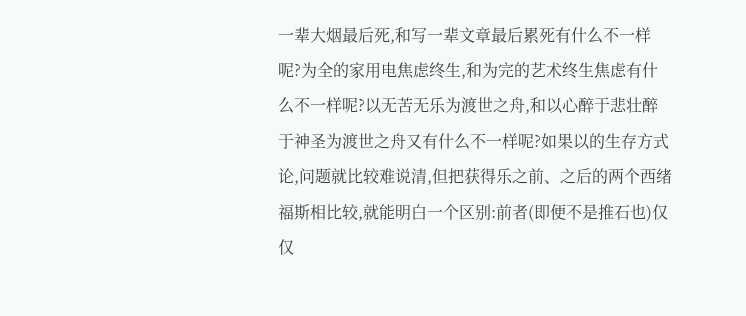一辈大烟最后死,和写一辈文章最后累死有什么不一样呢?为全的家用电焦虑终生,和为完的艺术终生焦虑有什么不一样呢?以无苦无乐为渡世之舟,和以心醉于悲壮醉于神圣为渡世之舟又有什么不一样呢?如果以的生存方式论,问题就比较难说清,但把获得乐之前、之后的两个西绪福斯相比较,就能明白一个区别:前者(即便不是推石也)仅仅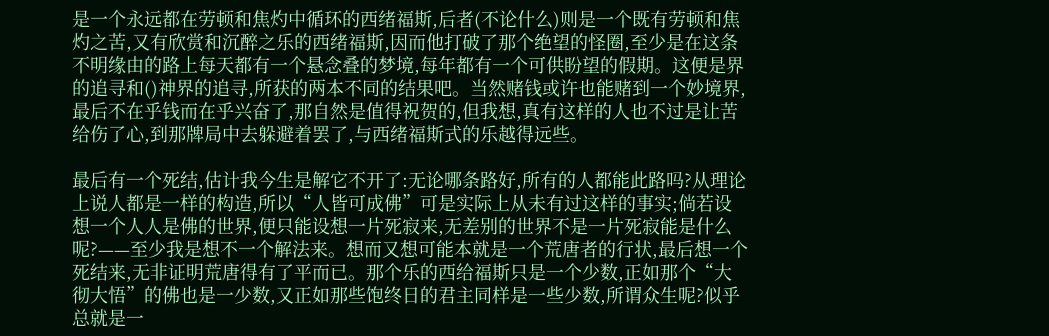是一个永远都在劳顿和焦灼中循环的西绪福斯,后者(不论什么)则是一个既有劳顿和焦灼之苦,又有欣赏和沉醉之乐的西绪福斯,因而他打破了那个绝望的怪圈,至少是在这条不明缘由的路上每天都有一个悬念叠的梦境,每年都有一个可供盼望的假期。这便是界的追寻和()神界的追寻,所获的两本不同的结果吧。当然赌钱或许也能赌到一个妙境界,最后不在乎钱而在乎兴奋了,那自然是值得祝贺的,但我想,真有这样的人也不过是让苦给伤了心,到那牌局中去躲避着罢了,与西绪福斯式的乐越得远些。

最后有一个死结,估计我今生是解它不开了:无论哪条路好,所有的人都能此路吗?从理论上说人都是一样的构造,所以“人皆可成佛”可是实际上从未有过这样的事实;倘若设想一个人人是佛的世界,便只能设想一片死寂来,无差别的世界不是一片死寂能是什么呢?——至少我是想不一个解法来。想而又想可能本就是一个荒唐者的行状,最后想一个死结来,无非证明荒唐得有了平而已。那个乐的西给福斯只是一个少数,正如那个“大彻大悟”的佛也是一少数,又正如那些饱终日的君主同样是一些少数,所谓众生呢?似乎总就是一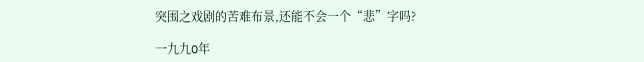突围之戏剧的苦难布景,还能不会一个“悲”字吗?

一九九O年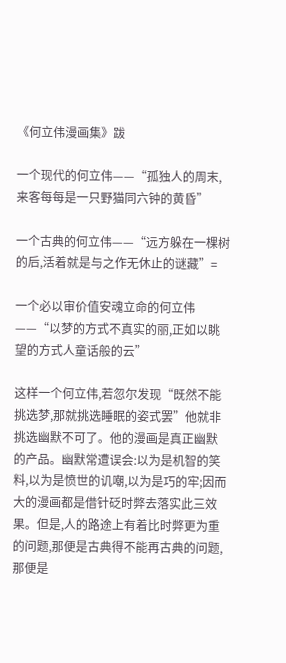《何立伟漫画集》跋

一个现代的何立伟——“孤独人的周末,来客每每是一只野猫同六钟的黄昏”

一个古典的何立伟——“远方躲在一棵树的后,活着就是与之作无休止的谜藏”=

一个必以审价值安魂立命的何立伟——“以梦的方式不真实的丽,正如以眺望的方式人童话般的云”

这样一个何立伟,若忽尔发现“既然不能挑选梦,那就挑选睡眠的姿式罢”他就非挑选幽默不可了。他的漫画是真正幽默的产品。幽默常遭误会:以为是机智的笑料,以为是愤世的讥嘲,以为是巧的牢;因而大的漫画都是借针砭时弊去落实此三效果。但是,人的路途上有着比时弊更为重的问题,那便是古典得不能再古典的问题,那便是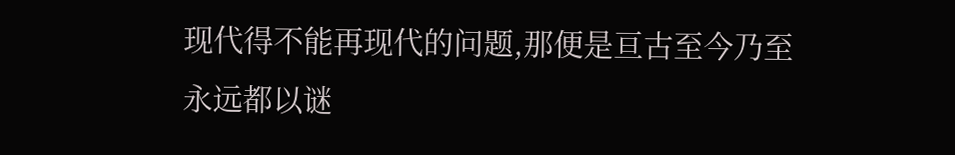现代得不能再现代的问题,那便是亘古至今乃至永远都以谜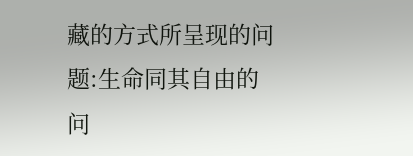藏的方式所呈现的问题:生命同其自由的问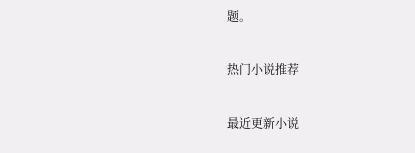题。

热门小说推荐

最近更新小说